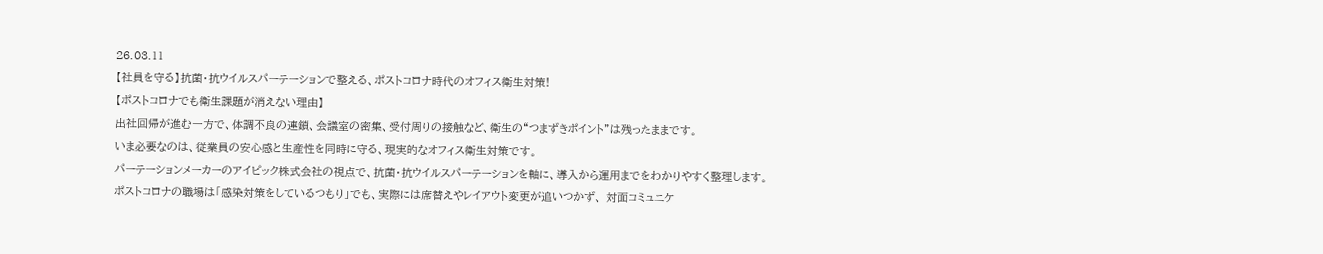26.03.11
【社員を守る】抗菌・抗ウイルスパーテーションで整える、ポストコロナ時代のオフィス衛生対策!
【ポストコロナでも衛生課題が消えない理由】
出社回帰が進む一方で、体調不良の連鎖、会議室の密集、受付周りの接触など、衛生の“つまずきポイント”は残ったままです。
いま必要なのは、従業員の安心感と生産性を同時に守る、現実的なオフィス衛生対策です。
パーテーションメーカーのアイピック株式会社の視点で、抗菌・抗ウイルスパーテーションを軸に、導入から運用までをわかりやすく整理します。
ポストコロナの職場は「感染対策をしているつもり」でも、実際には席替えやレイアウト変更が追いつかず、 対面コミュニケ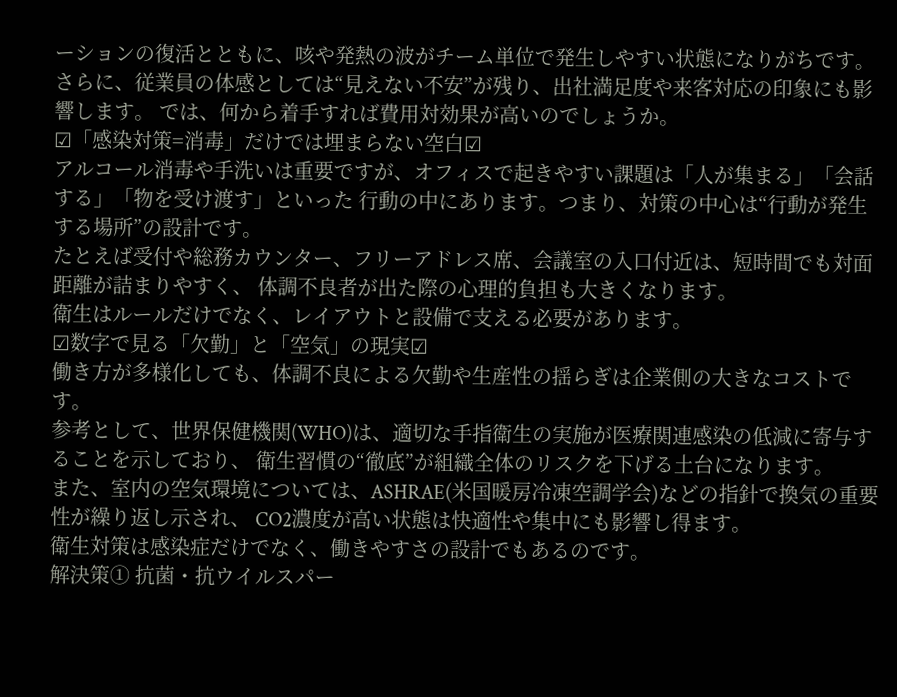ーションの復活とともに、咳や発熱の波がチーム単位で発生しやすい状態になりがちです。
さらに、従業員の体感としては“見えない不安”が残り、出社満足度や来客対応の印象にも影響します。 では、何から着手すれば費用対効果が高いのでしょうか。
☑「感染対策=消毒」だけでは埋まらない空白☑
アルコール消毒や手洗いは重要ですが、オフィスで起きやすい課題は「人が集まる」「会話する」「物を受け渡す」といった 行動の中にあります。つまり、対策の中心は“行動が発生する場所”の設計です。
たとえば受付や総務カウンター、フリーアドレス席、会議室の入口付近は、短時間でも対面距離が詰まりやすく、 体調不良者が出た際の心理的負担も大きくなります。
衛生はルールだけでなく、レイアウトと設備で支える必要があります。
☑数字で見る「欠勤」と「空気」の現実☑
働き方が多様化しても、体調不良による欠勤や生産性の揺らぎは企業側の大きなコストです。
参考として、世界保健機関(WHO)は、適切な手指衛生の実施が医療関連感染の低減に寄与することを示しており、 衛生習慣の“徹底”が組織全体のリスクを下げる土台になります。
また、室内の空気環境については、ASHRAE(米国暖房冷凍空調学会)などの指針で換気の重要性が繰り返し示され、 CO2濃度が高い状態は快適性や集中にも影響し得ます。
衛生対策は感染症だけでなく、働きやすさの設計でもあるのです。
解決策① 抗菌・抗ウイルスパー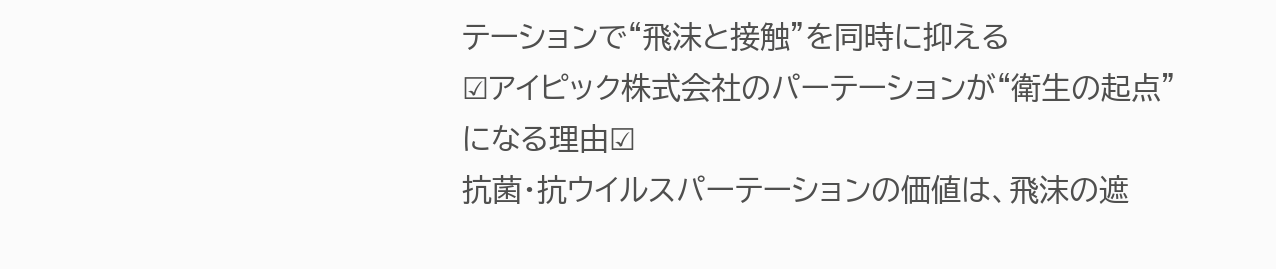テーションで“飛沫と接触”を同時に抑える
☑アイピック株式会社のパーテーションが“衛生の起点”になる理由☑
抗菌・抗ウイルスパーテーションの価値は、飛沫の遮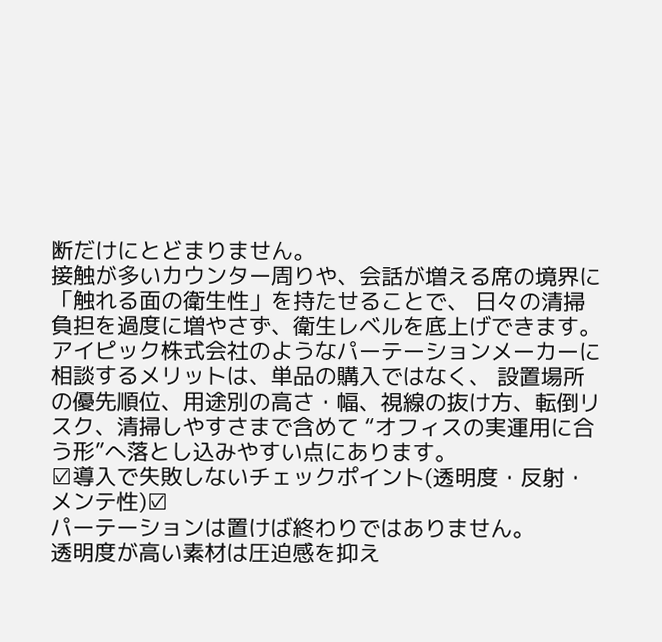断だけにとどまりません。
接触が多いカウンター周りや、会話が増える席の境界に「触れる面の衛生性」を持たせることで、 日々の清掃負担を過度に増やさず、衛生レベルを底上げできます。
アイピック株式会社のようなパーテーションメーカーに相談するメリットは、単品の購入ではなく、 設置場所の優先順位、用途別の高さ・幅、視線の抜け方、転倒リスク、清掃しやすさまで含めて “オフィスの実運用に合う形”へ落とし込みやすい点にあります。
☑導入で失敗しないチェックポイント(透明度・反射・メンテ性)☑
パーテーションは置けば終わりではありません。
透明度が高い素材は圧迫感を抑え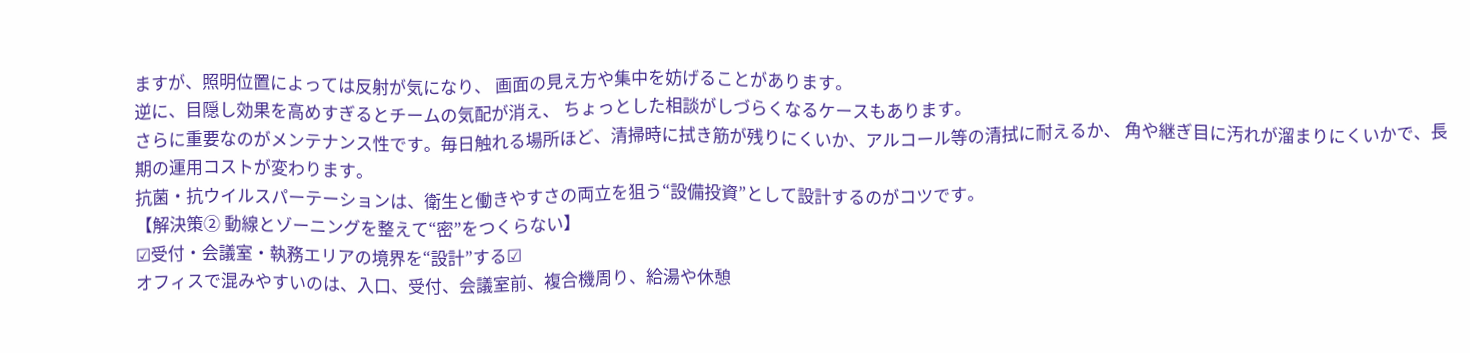ますが、照明位置によっては反射が気になり、 画面の見え方や集中を妨げることがあります。
逆に、目隠し効果を高めすぎるとチームの気配が消え、 ちょっとした相談がしづらくなるケースもあります。
さらに重要なのがメンテナンス性です。毎日触れる場所ほど、清掃時に拭き筋が残りにくいか、アルコール等の清拭に耐えるか、 角や継ぎ目に汚れが溜まりにくいかで、長期の運用コストが変わります。
抗菌・抗ウイルスパーテーションは、衛生と働きやすさの両立を狙う“設備投資”として設計するのがコツです。
【解決策② 動線とゾーニングを整えて“密”をつくらない】
☑受付・会議室・執務エリアの境界を“設計”する☑
オフィスで混みやすいのは、入口、受付、会議室前、複合機周り、給湯や休憩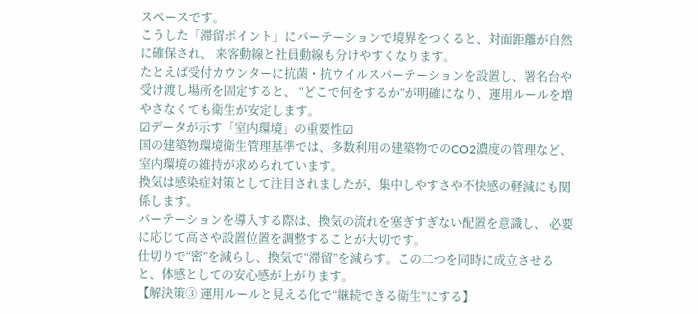スペースです。
こうした「滞留ポイント」にパーテーションで境界をつくると、対面距離が自然に確保され、 来客動線と社員動線も分けやすくなります。
たとえば受付カウンターに抗菌・抗ウイルスパーテーションを設置し、署名台や受け渡し場所を固定すると、 “どこで何をするか”が明確になり、運用ルールを増やさなくても衛生が安定します。
☑データが示す「室内環境」の重要性☑
国の建築物環境衛生管理基準では、多数利用の建築物でのCO2濃度の管理など、室内環境の維持が求められています。
換気は感染症対策として注目されましたが、集中しやすさや不快感の軽減にも関係します。
パーテーションを導入する際は、換気の流れを塞ぎすぎない配置を意識し、 必要に応じて高さや設置位置を調整することが大切です。
仕切りで“密”を減らし、換気で“滞留”を減らす。この二つを同時に成立させると、体感としての安心感が上がります。
【解決策③ 運用ルールと見える化で“継続できる衛生”にする】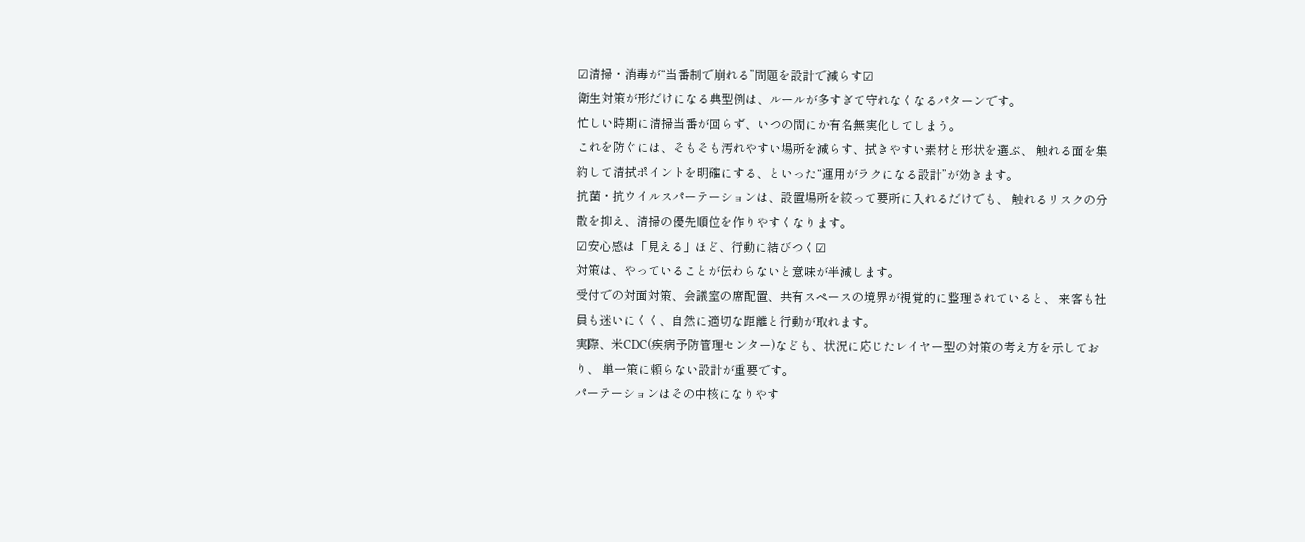☑清掃・消毒が“当番制で崩れる”問題を設計で減らす☑
衛生対策が形だけになる典型例は、ルールが多すぎて守れなくなるパターンです。
忙しい時期に清掃当番が回らず、いつの間にか有名無実化してしまう。
これを防ぐには、そもそも汚れやすい場所を減らす、拭きやすい素材と形状を選ぶ、 触れる面を集約して清拭ポイントを明確にする、といった“運用がラクになる設計”が効きます。
抗菌・抗ウイルスパーテーションは、設置場所を絞って要所に入れるだけでも、 触れるリスクの分散を抑え、清掃の優先順位を作りやすくなります。
☑安心感は「見える」ほど、行動に結びつく☑
対策は、やっていることが伝わらないと意味が半減します。
受付での対面対策、会議室の席配置、共有スペースの境界が視覚的に整理されていると、 来客も社員も迷いにくく、自然に適切な距離と行動が取れます。
実際、米CDC(疾病予防管理センター)なども、状況に応じたレイヤー型の対策の考え方を示しており、 単一策に頼らない設計が重要です。
パーテーションはその中核になりやす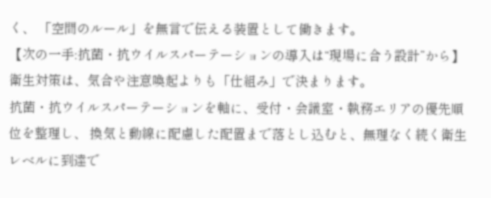く、 「空間のルール」を無言で伝える装置として働きます。
【次の一手:抗菌・抗ウイルスパーテーションの導入は“現場に合う設計”から】
衛生対策は、気合や注意喚起よりも「仕組み」で決まります。
抗菌・抗ウイルスパーテーションを軸に、受付・会議室・執務エリアの優先順位を整理し、 換気と動線に配慮した配置まで落とし込むと、無理なく続く衛生レベルに到達で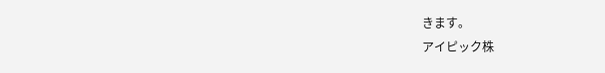きます。
アイピック株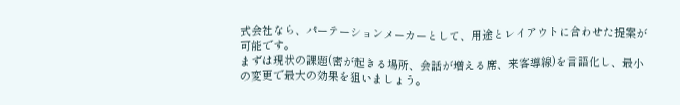式会社なら、パーテーションメーカーとして、用途とレイアウトに合わせた提案が可能です。
まずは現状の課題(密が起きる場所、会話が増える席、来客導線)を言語化し、最小の変更で最大の効果を狙いましょう。